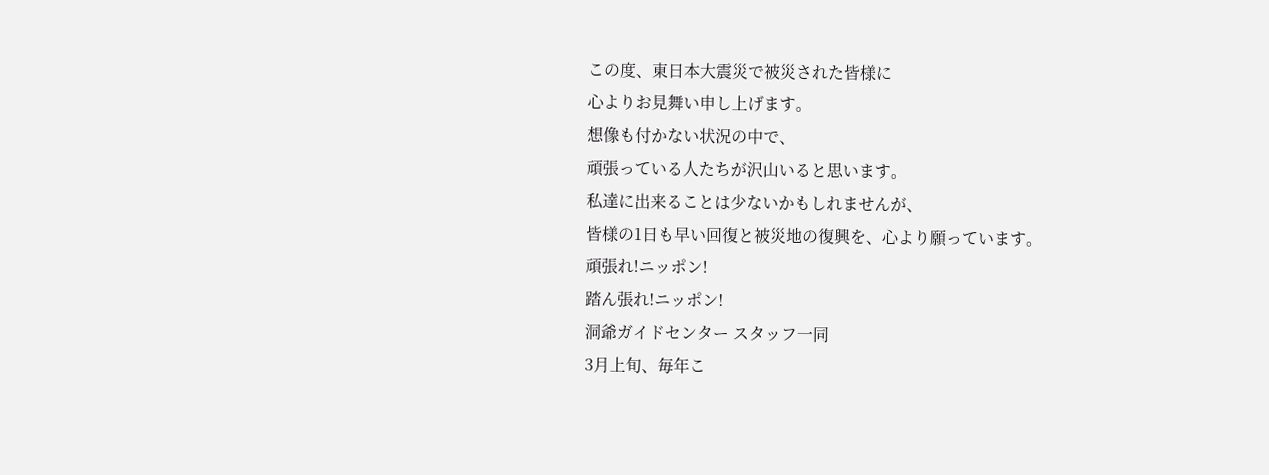この度、東日本大震災で被災された皆様に
心よりお見舞い申し上げます。
想像も付かない状況の中で、
頑張っている人たちが沢山いると思います。
私達に出来ることは少ないかもしれませんが、
皆様の1日も早い回復と被災地の復興を、心より願っています。
頑張れ!ニッポン!
踏ん張れ!ニッポン!
洞爺ガイドセンター スタッフ一同
3月上旬、毎年こ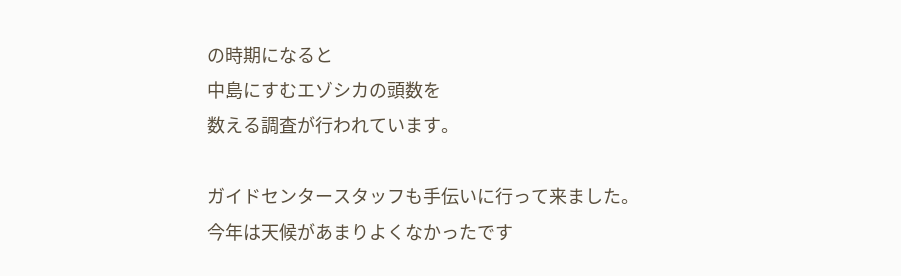の時期になると
中島にすむエゾシカの頭数を
数える調査が行われています。

ガイドセンタースタッフも手伝いに行って来ました。
今年は天候があまりよくなかったです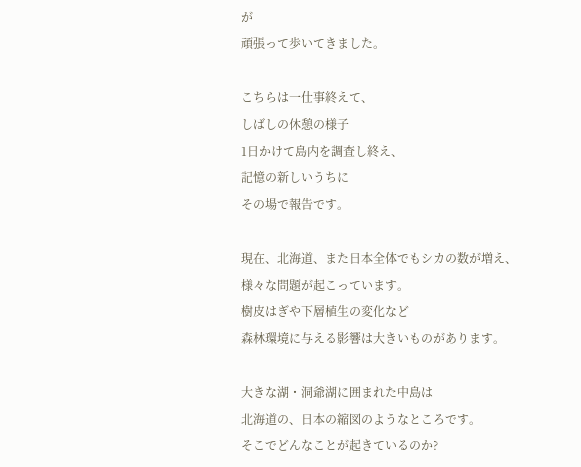が
頑張って歩いてきました。

こちらは一仕事終えて、
しばしの休憩の様子
1日かけて島内を調査し終え、
記憶の新しいうちに
その場で報告です。

現在、北海道、また日本全体でもシカの数が増え、
様々な問題が起こっています。
樹皮はぎや下層植生の変化など
森林環境に与える影響は大きいものがあります。

大きな湖・洞爺湖に囲まれた中島は
北海道の、日本の縮図のようなところです。
そこでどんなことが起きているのか?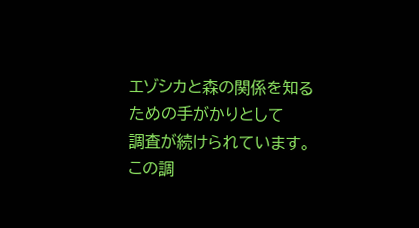エゾシカと森の関係を知るための手がかりとして
調査が続けられています。
この調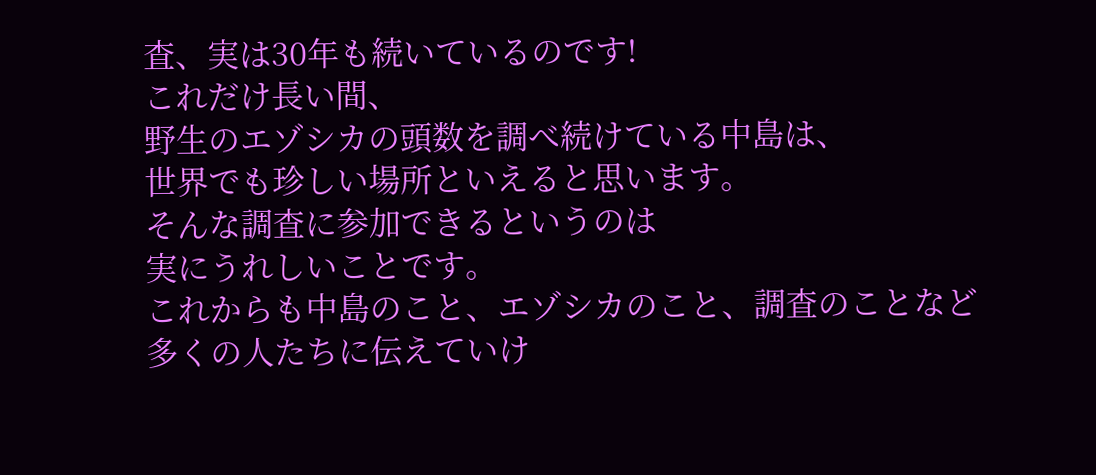査、実は30年も続いているのです!
これだけ長い間、
野生のエゾシカの頭数を調べ続けている中島は、
世界でも珍しい場所といえると思います。
そんな調査に参加できるというのは
実にうれしいことです。
これからも中島のこと、エゾシカのこと、調査のことなど
多くの人たちに伝えていけ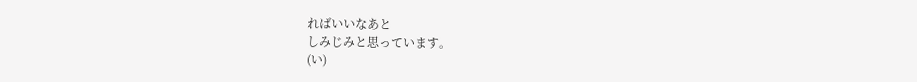ればいいなあと
しみじみと思っています。
(い)